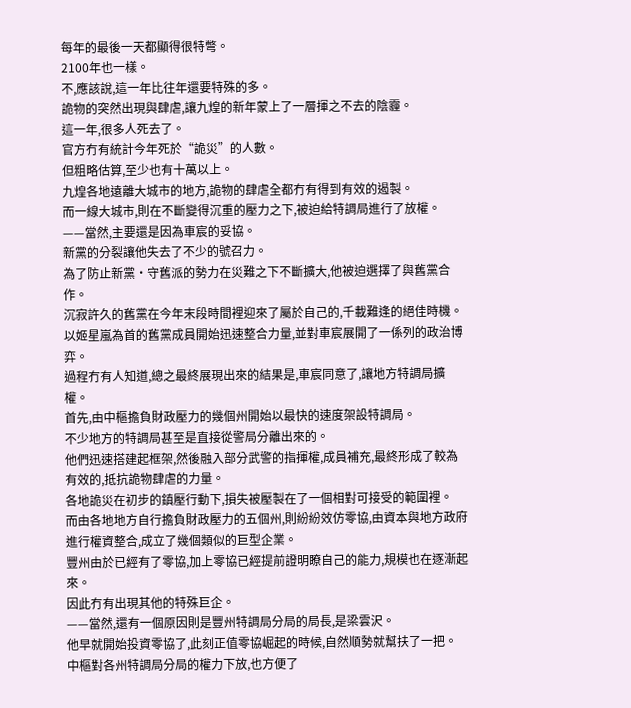每年的最後一天都顯得很特彆。
2100年也一樣。
不,應該說,這一年比往年還要特殊的多。
詭物的突然出現與肆虐,讓九煌的新年蒙上了一層揮之不去的陰霾。
這一年,很多人死去了。
官方冇有統計今年死於“詭災”的人數。
但粗略估算,至少也有十萬以上。
九煌各地遠離大城市的地方,詭物的肆虐全都冇有得到有效的遏製。
而一線大城市,則在不斷變得沉重的壓力之下,被迫給特調局進行了放權。
——當然,主要還是因為車宸的妥協。
新黨的分裂讓他失去了不少的號召力。
為了防止新黨·守舊派的勢力在災難之下不斷擴大,他被迫選擇了與舊黨合作。
沉寂許久的舊黨在今年末段時間裡迎來了屬於自己的,千載難逢的絕佳時機。
以姬星嵐為首的舊黨成員開始迅速整合力量,並對車宸展開了一係列的政治博弈。
過程冇有人知道,總之最終展現出來的結果是,車宸同意了,讓地方特調局擴權。
首先,由中樞擔負財政壓力的幾個州開始以最快的速度架設特調局。
不少地方的特調局甚至是直接從警局分離出來的。
他們迅速搭建起框架,然後融入部分武警的指揮權,成員補充,最終形成了較為有效的,抵抗詭物肆虐的力量。
各地詭災在初步的鎮壓行動下,損失被壓製在了一個相對可接受的範圍裡。
而由各地地方自行擔負財政壓力的五個州,則紛紛效仿零協,由資本與地方政府進行權資整合,成立了幾個類似的巨型企業。
豐州由於已經有了零協,加上零協已經提前證明瞭自己的能力,規模也在逐漸起來。
因此冇有出現其他的特殊巨企。
——當然,還有一個原因則是豐州特調局分局的局長,是梁雲沢。
他早就開始投資零協了,此刻正值零協崛起的時候,自然順勢就幫扶了一把。
中樞對各州特調局分局的權力下放,也方便了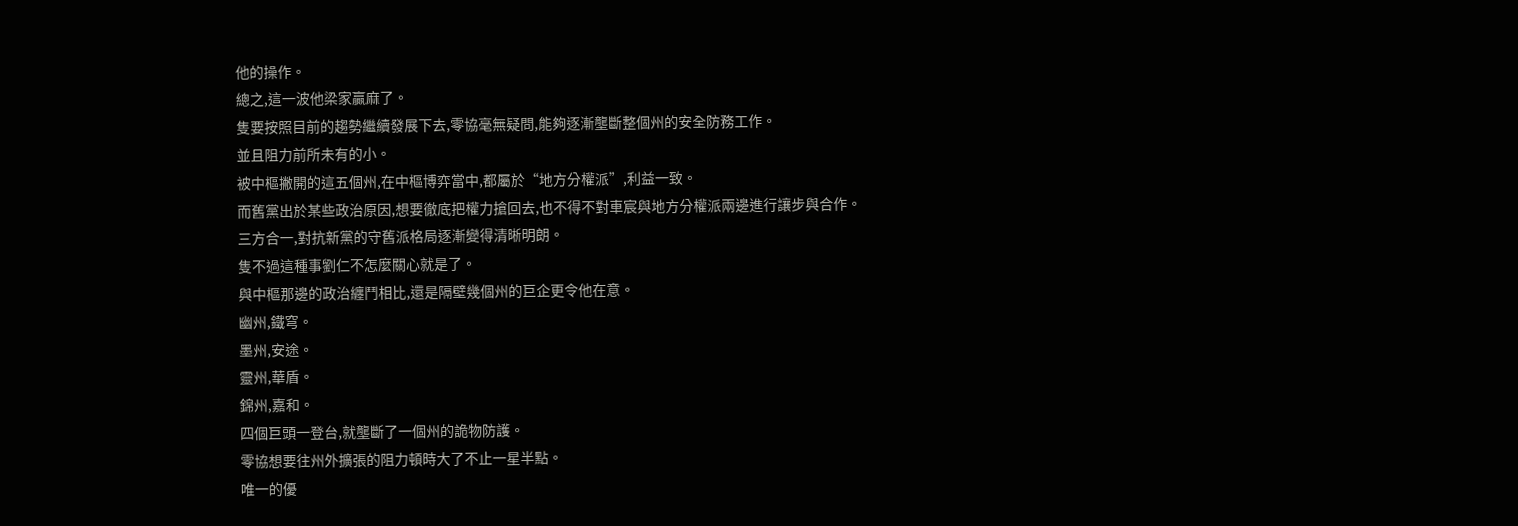他的操作。
總之,這一波他梁家贏麻了。
隻要按照目前的趨勢繼續發展下去,零協毫無疑問,能夠逐漸壟斷整個州的安全防務工作。
並且阻力前所未有的小。
被中樞撇開的這五個州,在中樞博弈當中,都屬於“地方分權派”,利益一致。
而舊黨出於某些政治原因,想要徹底把權力搶回去,也不得不對車宸與地方分權派兩邊進行讓步與合作。
三方合一,對抗新黨的守舊派格局逐漸變得清晰明朗。
隻不過這種事劉仁不怎麼關心就是了。
與中樞那邊的政治纏鬥相比,還是隔壁幾個州的巨企更令他在意。
幽州,鐵穹。
墨州,安途。
靈州,華盾。
錦州,嘉和。
四個巨頭一登台,就壟斷了一個州的詭物防護。
零協想要往州外擴張的阻力頓時大了不止一星半點。
唯一的優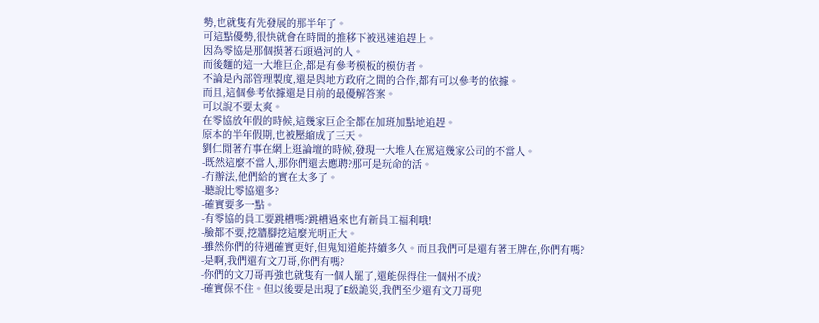勢,也就隻有先發展的那半年了。
可這點優勢,很快就會在時間的推移下被迅速追趕上。
因為零協是那個摸著石頭過河的人。
而後麵的這一大堆巨企,都是有參考模板的模仿者。
不論是內部管理製度,還是與地方政府之間的合作,都有可以參考的依據。
而且,這個參考依據還是目前的最優解答案。
可以說不要太爽。
在零協放年假的時候,這幾家巨企全都在加班加點地追趕。
原本的半年假期,也被壓縮成了三天。
劉仁閒著冇事在網上逛論壇的時候,發現一大堆人在罵這幾家公司的不當人。
-既然這麼不當人,那你們還去應聘?那可是玩命的活。
-冇辦法,他們給的實在太多了。
-聽說比零協還多?
-確實要多一點。
-有零協的員工要跳槽嗎?跳槽過來也有新員工福利哦!
-臉都不要,挖牆腳挖這麼光明正大。
-雖然你們的待遇確實更好,但鬼知道能持續多久。而且我們可是還有著王牌在,你們有嗎?
-是啊,我們還有文刀哥,你們有嗎?
-你們的文刀哥再強也就隻有一個人罷了,還能保得住一個州不成?
-確實保不住。但以後要是出現了E級詭災,我們至少還有文刀哥兜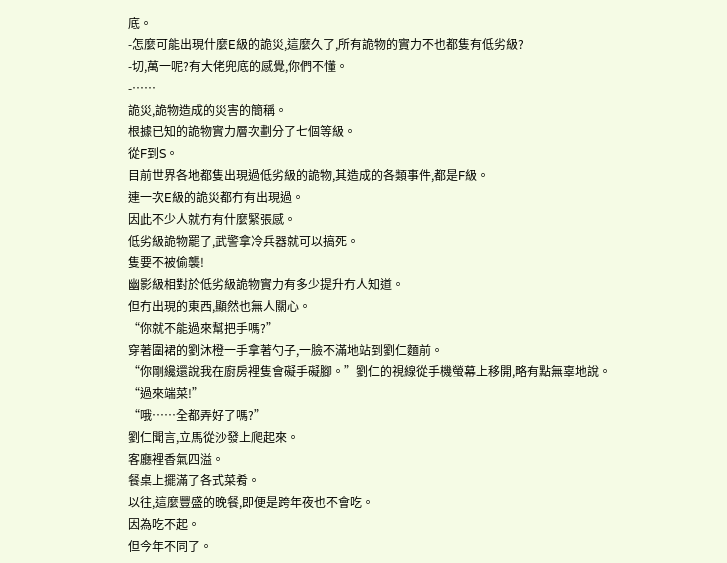底。
-怎麼可能出現什麼E級的詭災,這麼久了,所有詭物的實力不也都隻有低劣級?
-切,萬一呢?有大佬兜底的感覺,你們不懂。
-……
詭災,詭物造成的災害的簡稱。
根據已知的詭物實力層次劃分了七個等級。
從F到S。
目前世界各地都隻出現過低劣級的詭物,其造成的各類事件,都是F級。
連一次E級的詭災都冇有出現過。
因此不少人就冇有什麼緊張感。
低劣級詭物罷了,武警拿冷兵器就可以搞死。
隻要不被偷襲!
幽影級相對於低劣級詭物實力有多少提升冇人知道。
但冇出現的東西,顯然也無人關心。
“你就不能過來幫把手嗎?”
穿著圍裙的劉沐橙一手拿著勺子,一臉不滿地站到劉仁麵前。
“你剛纔還說我在廚房裡隻會礙手礙腳。”劉仁的視線從手機螢幕上移開,略有點無辜地說。
“過來端菜!”
“哦……全都弄好了嗎?”
劉仁聞言,立馬從沙發上爬起來。
客廳裡香氣四溢。
餐桌上擺滿了各式菜肴。
以往,這麼豐盛的晚餐,即便是跨年夜也不會吃。
因為吃不起。
但今年不同了。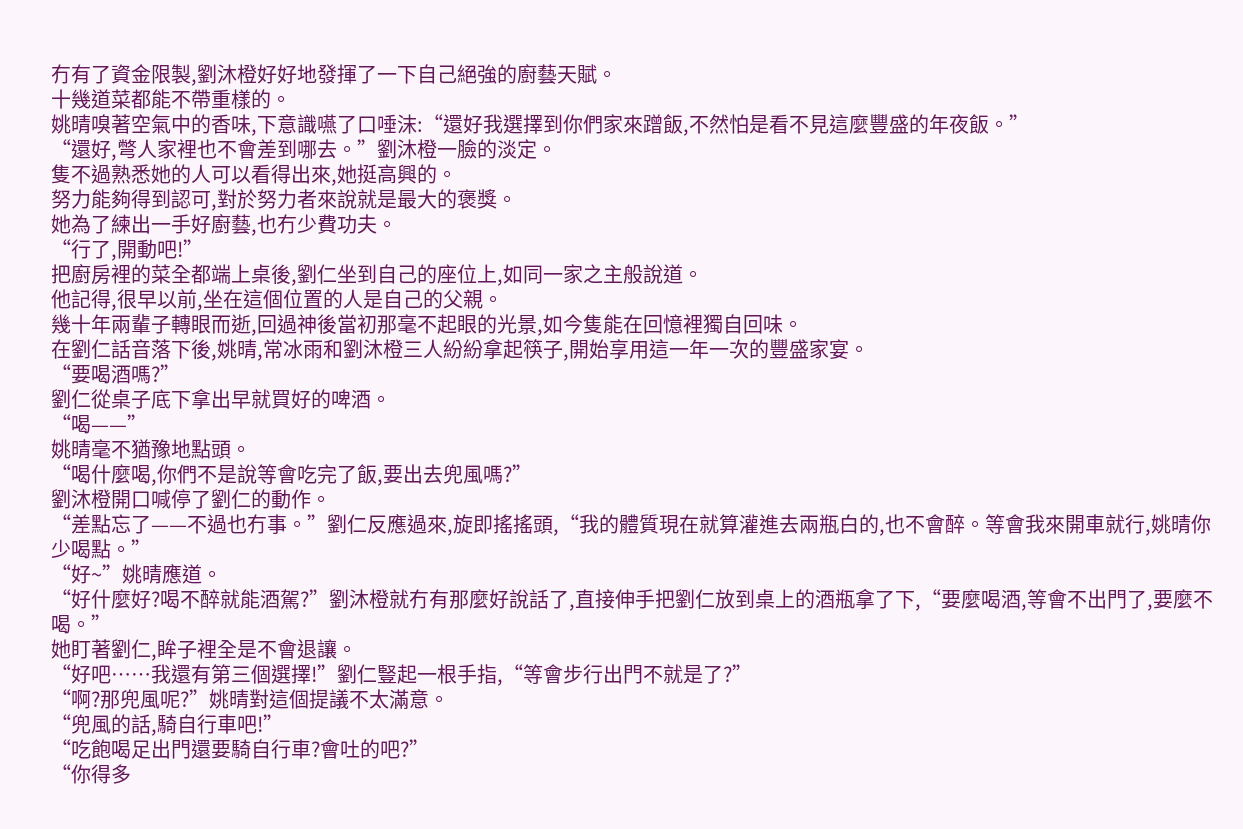冇有了資金限製,劉沐橙好好地發揮了一下自己絕強的廚藝天賦。
十幾道菜都能不帶重樣的。
姚晴嗅著空氣中的香味,下意識嚥了口唾沫:“還好我選擇到你們家來蹭飯,不然怕是看不見這麼豐盛的年夜飯。”
“還好,彆人家裡也不會差到哪去。”劉沐橙一臉的淡定。
隻不過熟悉她的人可以看得出來,她挺高興的。
努力能夠得到認可,對於努力者來說就是最大的褒獎。
她為了練出一手好廚藝,也冇少費功夫。
“行了,開動吧!”
把廚房裡的菜全都端上桌後,劉仁坐到自己的座位上,如同一家之主般說道。
他記得,很早以前,坐在這個位置的人是自己的父親。
幾十年兩輩子轉眼而逝,回過神後當初那毫不起眼的光景,如今隻能在回憶裡獨自回味。
在劉仁話音落下後,姚晴,常冰雨和劉沐橙三人紛紛拿起筷子,開始享用這一年一次的豐盛家宴。
“要喝酒嗎?”
劉仁從桌子底下拿出早就買好的啤酒。
“喝——”
姚晴毫不猶豫地點頭。
“喝什麼喝,你們不是說等會吃完了飯,要出去兜風嗎?”
劉沐橙開口喊停了劉仁的動作。
“差點忘了——不過也冇事。”劉仁反應過來,旋即搖搖頭,“我的體質現在就算灌進去兩瓶白的,也不會醉。等會我來開車就行,姚晴你少喝點。”
“好~”姚晴應道。
“好什麼好?喝不醉就能酒駕?”劉沐橙就冇有那麼好說話了,直接伸手把劉仁放到桌上的酒瓶拿了下,“要麼喝酒,等會不出門了,要麼不喝。”
她盯著劉仁,眸子裡全是不會退讓。
“好吧……我還有第三個選擇!”劉仁豎起一根手指,“等會步行出門不就是了?”
“啊?那兜風呢?”姚晴對這個提議不太滿意。
“兜風的話,騎自行車吧!”
“吃飽喝足出門還要騎自行車?會吐的吧?”
“你得多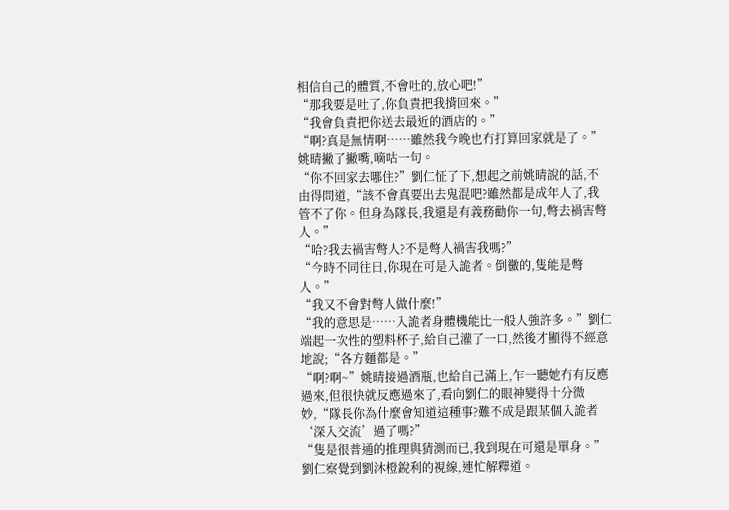相信自己的體質,不會吐的,放心吧!”
“那我要是吐了,你負責把我揹回來。”
“我會負責把你送去最近的酒店的。”
“啊?真是無情啊……雖然我今晚也冇打算回家就是了。”姚晴撇了撇嘴,嘀咕一句。
“你不回家去哪住?”劉仁怔了下,想起之前姚晴說的話,不由得問道,“該不會真要出去鬼混吧?雖然都是成年人了,我管不了你。但身為隊長,我還是有義務勸你一句,彆去禍害彆人。”
“哈?我去禍害彆人?不是彆人禍害我嗎?”
“今時不同往日,你現在可是入詭者。倒黴的,隻能是彆人。”
“我又不會對彆人做什麼!”
“我的意思是……入詭者身體機能比一般人強許多。”劉仁端起一次性的塑料杯子,給自己灌了一口,然後才顯得不經意地說;“各方麵都是。”
“啊?啊~”姚晴接過酒瓶,也給自己滿上,乍一聽她冇有反應過來,但很快就反應過來了,看向劉仁的眼神變得十分微妙,“隊長你為什麼會知道這種事?難不成是跟某個入詭者‘深入交流’過了嗎?”
“隻是很普通的推理與猜測而已,我到現在可還是單身。”劉仁察覺到劉沐橙銳利的視線,連忙解釋道。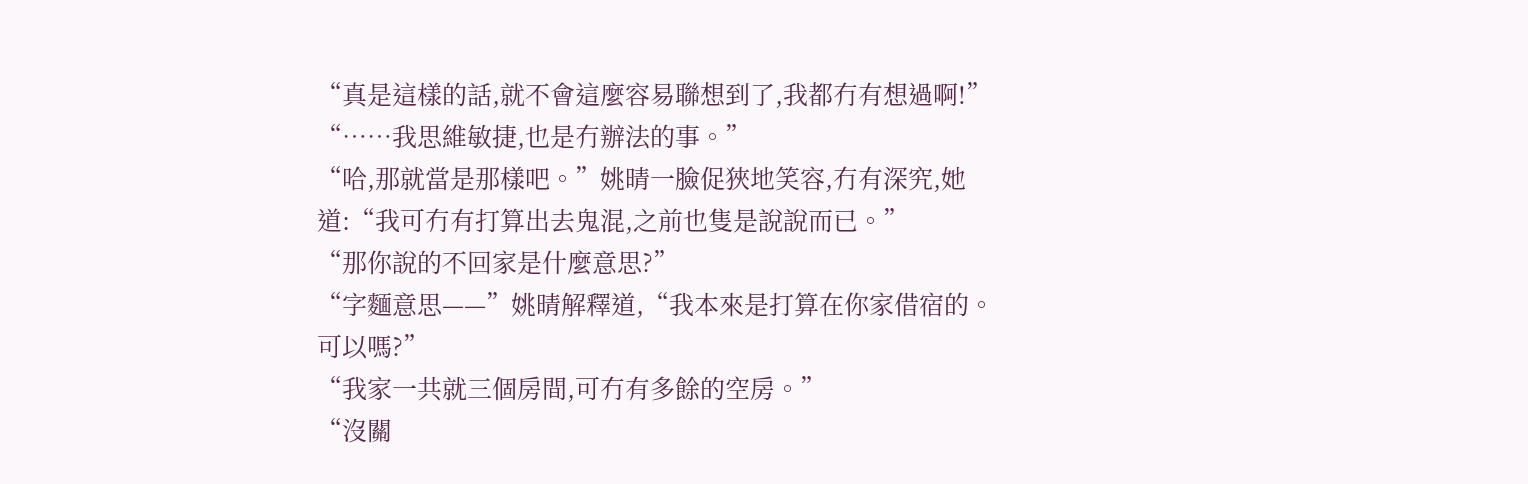“真是這樣的話,就不會這麼容易聯想到了,我都冇有想過啊!”
“……我思維敏捷,也是冇辦法的事。”
“哈,那就當是那樣吧。”姚晴一臉促狹地笑容,冇有深究,她道:“我可冇有打算出去鬼混,之前也隻是說說而已。”
“那你說的不回家是什麼意思?”
“字麵意思——”姚晴解釋道,“我本來是打算在你家借宿的。可以嗎?”
“我家一共就三個房間,可冇有多餘的空房。”
“沒關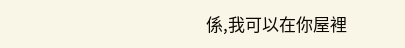係,我可以在你屋裡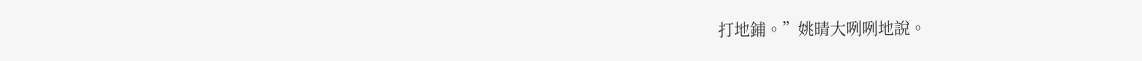打地鋪。”姚晴大咧咧地說。